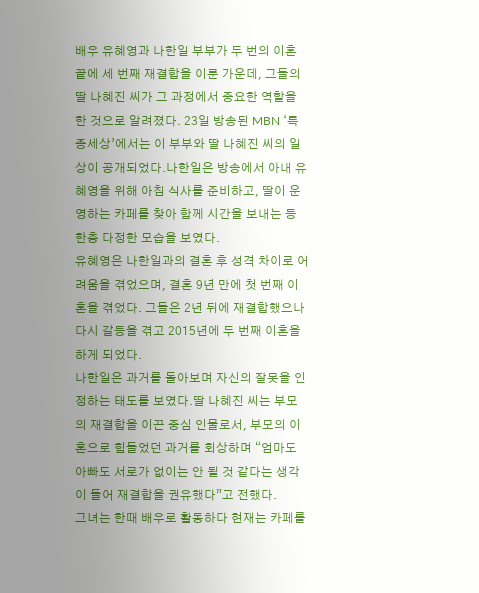배우 유혜영과 나한일 부부가 두 번의 이혼 끝에 세 번째 재결합을 이룬 가운데, 그들의 딸 나혜진 씨가 그 과정에서 중요한 역할을 한 것으로 알려졌다. 23일 방송된 MBN ‘특종세상’에서는 이 부부와 딸 나혜진 씨의 일상이 공개되었다.나한일은 방송에서 아내 유혜영을 위해 아침 식사를 준비하고, 딸이 운영하는 카페를 찾아 함께 시간을 보내는 등 한층 다정한 모습을 보였다.
유혜영은 나한일과의 결혼 후 성격 차이로 어려움을 겪었으며, 결혼 9년 만에 첫 번째 이혼을 겪었다. 그들은 2년 뒤에 재결합했으나 다시 갈등을 겪고 2015년에 두 번째 이혼을 하게 되었다.
나한일은 과거를 돌아보며 자신의 잘못을 인정하는 태도를 보였다.딸 나혜진 씨는 부모의 재결합을 이끈 중심 인물로서, 부모의 이혼으로 힘들었던 과거를 회상하며 “엄마도 아빠도 서로가 없이는 안 될 것 같다는 생각이 들어 재결합을 권유했다”고 전했다.
그녀는 한때 배우로 활동하다 현재는 카페를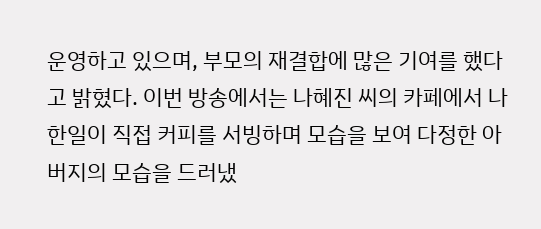운영하고 있으며, 부모의 재결합에 많은 기여를 했다고 밝혔다. 이번 방송에서는 나혜진 씨의 카페에서 나한일이 직접 커피를 서빙하며 모습을 보여 다정한 아버지의 모습을 드러냈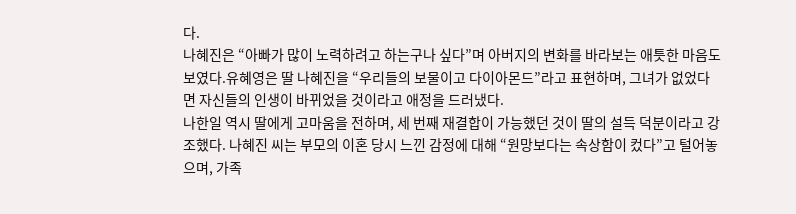다.
나혜진은 “아빠가 많이 노력하려고 하는구나 싶다”며 아버지의 변화를 바라보는 애틋한 마음도 보였다.유혜영은 딸 나혜진을 “우리들의 보물이고 다이아몬드”라고 표현하며, 그녀가 없었다면 자신들의 인생이 바뀌었을 것이라고 애정을 드러냈다.
나한일 역시 딸에게 고마움을 전하며, 세 번째 재결합이 가능했던 것이 딸의 설득 덕분이라고 강조했다. 나혜진 씨는 부모의 이혼 당시 느낀 감정에 대해 “원망보다는 속상함이 컸다”고 털어놓으며, 가족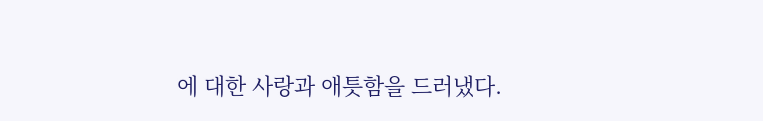에 대한 사랑과 애틋함을 드러냈다.